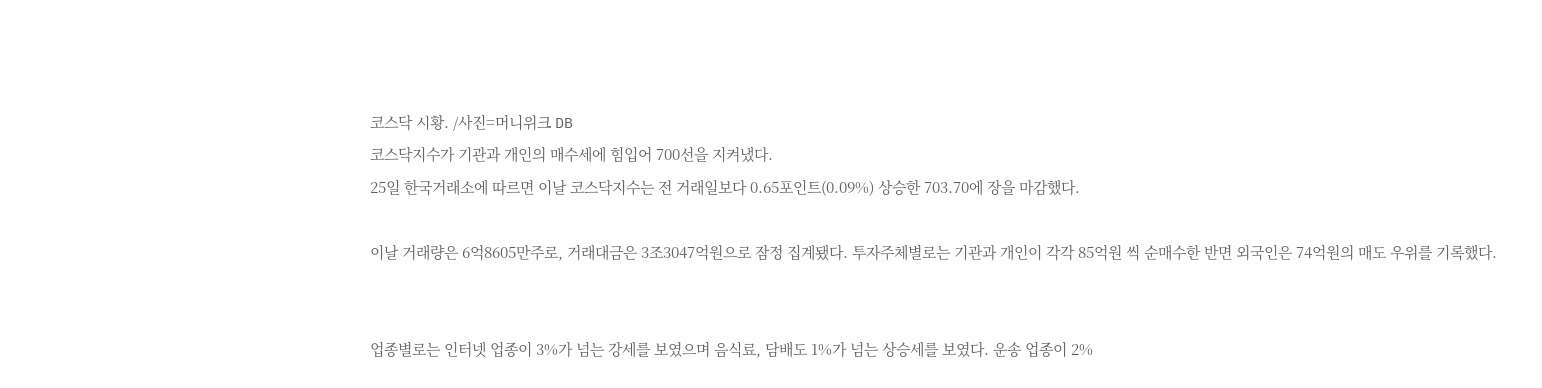코스닥 시황. /사진=머니위크 DB
코스닥지수가 기관과 개인의 매수세에 힘입어 700선을 지켜냈다.
25일 한국거래소에 따르면 이날 코스닥지수는 전 거래일보다 0.65포인트(0.09%) 상승한 703.70에 장을 마감했다.

이날 거래량은 6억8605만주로, 거래대금은 3조3047억원으로 잠정 집계됐다. 투자주체별로는 기관과 개인이 각각 85억원 씩 순매수한 반면 외국인은 74억원의 매도 우위를 기록했다.


업종별로는 인터넷 업종이 3%가 넘는 강세를 보였으며 음식료, 담배도 1%가 넘는 상승세를 보였다. 운송 업종이 2%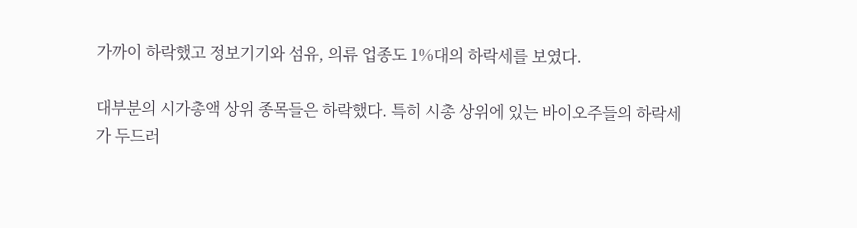가까이 하락했고 정보기기와 섬유, 의류 업종도 1%대의 하락세를 보였다.

대부분의 시가총액 상위 종목들은 하락했다. 특히 시총 상위에 있는 바이오주들의 하락세가 두드러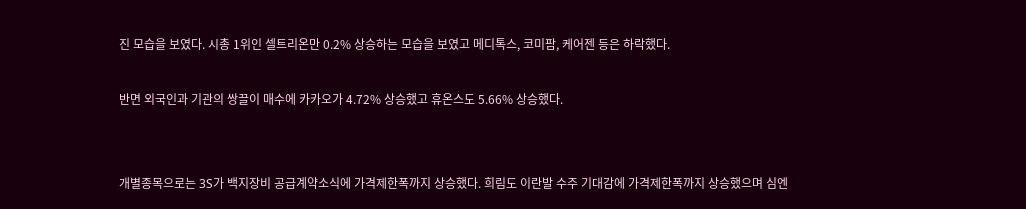진 모습을 보였다. 시총 1위인 셀트리온만 0.2% 상승하는 모습을 보였고 메디톡스, 코미팜, 케어젠 등은 하락했다.

반면 외국인과 기관의 쌍끌이 매수에 카카오가 4.72% 상승했고 휴온스도 5.66% 상승했다.


개별종목으로는 3S가 백지장비 공급계약소식에 가격제한폭까지 상승했다. 희림도 이란발 수주 기대감에 가격제한폭까지 상승했으며 심엔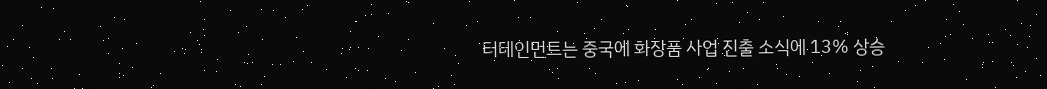터테인먼트는 중국에 화장품 사업 진출 소식에 13% 상승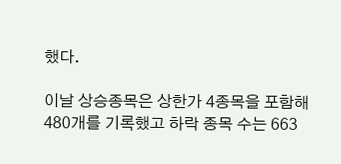했다.

이날 상승종목은 상한가 4종목을 포함해 480개를 기록했고 하락 종목 수는 663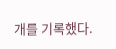개를 기록했다.